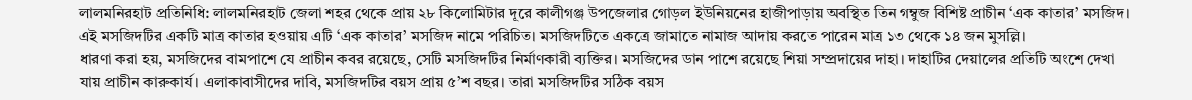লালমনিরহাট প্রতিনিধি: লালমনিরহাট জেলা শহর থেকে প্রায় ২৮ কিলোমিটার দূরে কালীগঞ্জ উপজেলার গোড়ল ইউনিয়নের হাজীপাড়ায় অবস্থিত তিন গম্বুজ বিশিষ্ট প্রাচীন ‘এক কাতার’ মসজিদ। এই মসজিদটির একটি মাত্র কাতার হওয়ায় এটি ‘এক কাতার’ মসজিদ নামে পরিচিত। মসজিদটিতে একত্রে জামাতে নামাজ আদায় করতে পারেন মাত্র ১৩ থেকে ১৪ জন মুসল্লি।
ধারণা করা হয়, মসজিদের বামপাশে যে প্রাচীন কবর রয়েছে, সেটি মসজিদটির নির্মাণকারী ব্যক্তির। মসজিদের ডান পাশে রয়েছে শিয়া সম্প্রদায়ের দাহা। দাহাটির দেয়ালের প্রতিটি অংশে দেখা যায় প্রাচীন কারুকার্য। এলাকাবাসীদের দাবি, মসজিদটির বয়স প্রায় ৫’শ বছর। তারা মসজিদটির সঠিক বয়স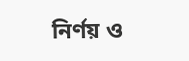নির্ণয় ও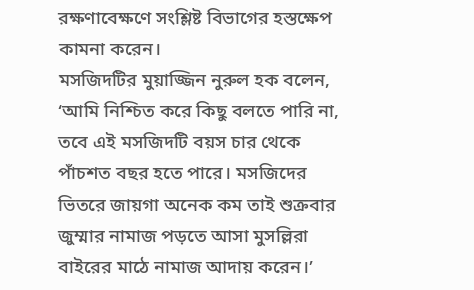রক্ষণাবেক্ষণে সংশ্লিষ্ট বিভাগের হস্তক্ষেপ কামনা করেন।
মসজিদটির মুয়াজ্জিন নুরুল হক বলেন, ‘আমি নিশ্চিত করে কিছু বলতে পারি না, তবে এই মসজিদটি বয়স চার থেকে পাঁচশত বছর হতে পারে। মসজিদের ভিতরে জায়গা অনেক কম তাই শুক্রবার জুম্মার নামাজ পড়তে আসা মুসল্লিরা বাইরের মাঠে নামাজ আদায় করেন।’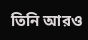তিনি আরও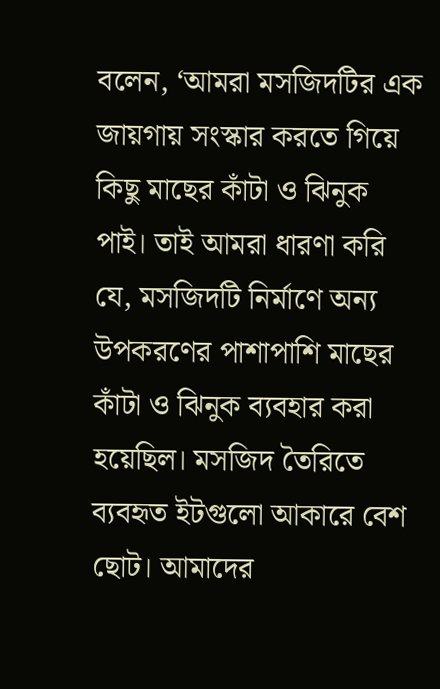বলেন, ‘আমরা মসজিদটির এক জায়গায় সংস্কার করতে গিয়ে কিছু মাছের কাঁটা ও ঝিনুক পাই। তাই আমরা ধারণা করি যে, মসজিদটি নির্মাণে অন্য উপকরণের পাশাপাশি মাছের কাঁটা ও ঝিনুক ব্যবহার করা হয়েছিল। মসজিদ তৈরিতে ব্যবহৃত ইটগুলো আকারে বেশ ছোট। আমাদের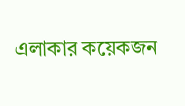এলাকার কয়েকজন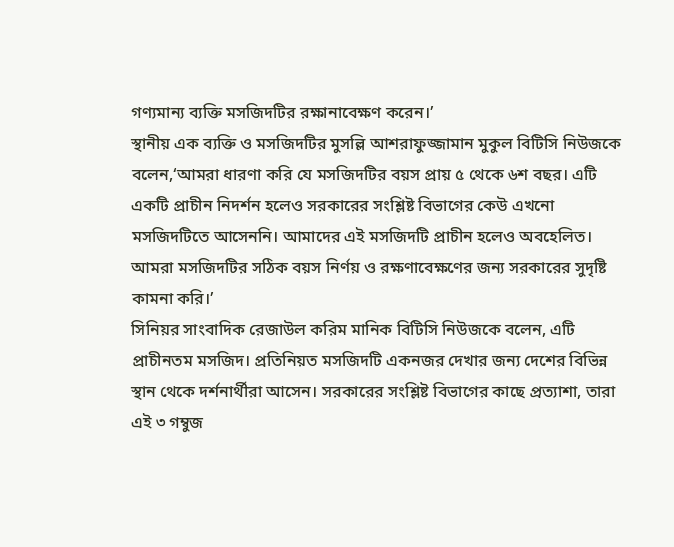গণ্যমান্য ব্যক্তি মসজিদটির রক্ষানাবেক্ষণ করেন।’
স্থানীয় এক ব্যক্তি ও মসজিদটির মুসল্লি আশরাফুজ্জামান মুকুল বিটিসি নিউজকে বলেন,‘আমরা ধারণা করি যে মসজিদটির বয়স প্রায় ৫ থেকে ৬শ বছর। এটি একটি প্রাচীন নিদর্শন হলেও সরকারের সংশ্লিষ্ট বিভাগের কেউ এখনো মসজিদটিতে আসেননি। আমাদের এই মসজিদটি প্রাচীন হলেও অবহেলিত। আমরা মসজিদটির সঠিক বয়স নির্ণয় ও রক্ষণাবেক্ষণের জন্য সরকারের সুদৃষ্টি কামনা করি।’
সিনিয়র সাংবাদিক রেজাউল করিম মানিক বিটিসি নিউজকে বলেন, এটি প্রাচীনতম মসজিদ। প্রতিনিয়ত মসজিদটি একনজর দেখার জন্য দেশের বিভিন্ন স্থান থেকে দর্শনার্থীরা আসেন। সরকারের সংশ্লিষ্ট বিভাগের কাছে প্রত্যাশা, তারা এই ৩ গম্বুজ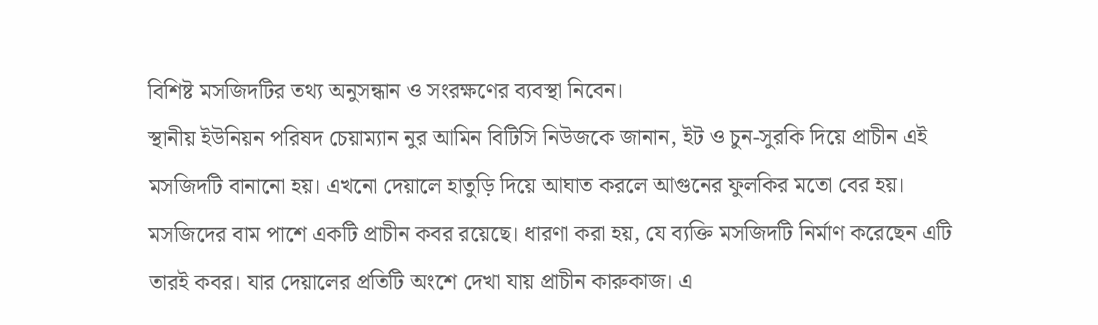বিশিষ্ট মসজিদটির তথ্য অনুসন্ধান ও সংরক্ষণের ব্যবস্থা নিবেন।
স্থানীয় ইউনিয়ন পরিষদ চেয়াম্যান নুর আমিন বিটিসি নিউজকে জানান, ইট ও চুন-সুরকি দিয়ে প্রাচীন এই মসজিদটি বানানো হয়। এখনো দেয়ালে হাতুড়ি দিয়ে আঘাত করলে আগুনের ফুলকির মতো বের হয়। মসজিদের বাম পাশে একটি প্রাচীন কবর রয়েছে। ধারণা করা হয়, যে ব্যক্তি মসজিদটি নির্মাণ করেছেন এটি তারই কবর। যার দেয়ালের প্রতিটি অংশে দেখা যায় প্রাচীন কারুকাজ। এ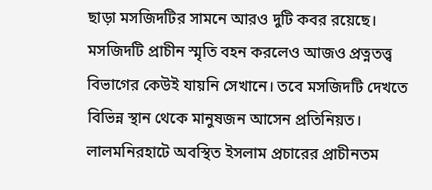ছাড়া মসজিদটির সামনে আরও দুটি কবর রয়েছে।
মসজিদটি প্রাচীন স্মৃতি বহন করলেও আজও প্রত্নতত্ত্ব বিভাগের কেউই যায়নি সেখানে। তবে মসজিদটি দেখতে বিভিন্ন স্থান থেকে মানুষজন আসেন প্রতিনিয়ত। লালমনিরহাটে অবস্থিত ইসলাম প্রচারের প্রাচীনতম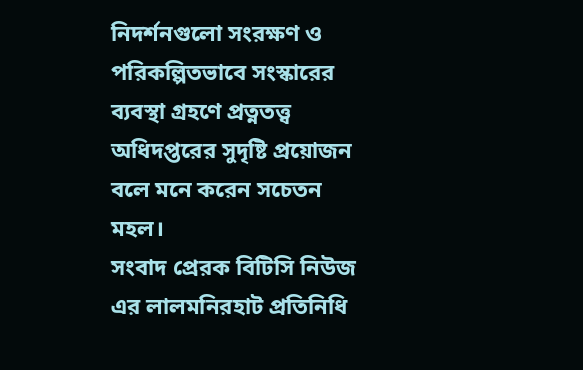নিদর্শনগুলো সংরক্ষণ ও পরিকল্পিতভাবে সংস্কারের ব্যবস্থা গ্রহণে প্রত্নতত্ত্ব অধিদপ্তরের সুদৃষ্টি প্রয়োজন বলে মনে করেন সচেতন মহল।
সংবাদ প্রেরক বিটিসি নিউজ এর লালমনিরহাট প্রতিনিধি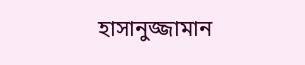হাসানুজ্জামান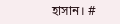হাসান। #